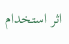اثر استخدام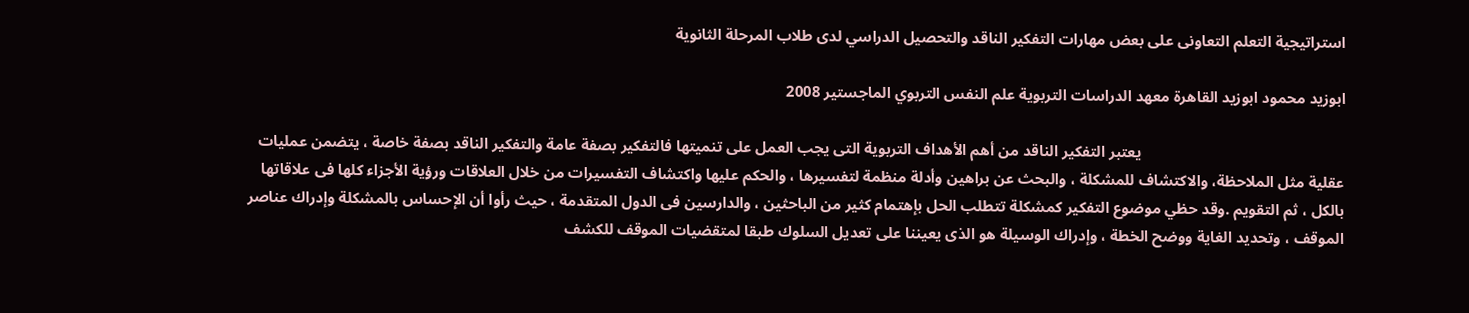استراتيجية التعلم التعاونى على بعض مهارات التفكير الناقد والتحصيل الدراسي لدى طلاب المرحلة الثانوية

ابوزيد محمود ابوزيد القاهرة معهد الدراسات التربوية علم النفس التربوي الماجستير 2008

                                                    يعتبر التفكير الناقد من أهم الأهداف التربوية التى يجب العمل على تنميتها فالتفكير بصفة عامة والتفكير الناقد بصفة خاصة ، يتضمن عمليات عقلية مثل الملاحظة، والاكتشاف للمشكلة ، والبحث عن براهين وأدلة منظمة لتفسيرها ، والحكم عليها واكتشاف التفسيرات من خلال العلاقات ورؤية الأجزاء كلها فى علاقاتها بالكل ، ثم التقويم .وقد حظي موضوع التفكير كمشكلة تتطلب الحل بإهتمام كثير من الباحثين ، والدارسين فى الدول المتقدمة ، حيث رأوا أن الإحساس بالمشكلة وإدراك عناصر الموقف ، وتحديد الغاية ووضح الخطة ، وإدراك الوسيلة هو الذى يعيننا على تعديل السلوك طبقا لمتقضيات الموقف للكشف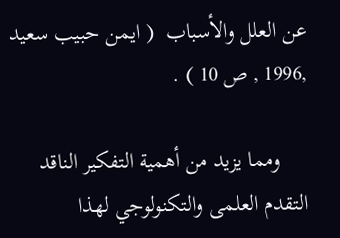عن العلل والأسباب  ( ايمن حبيب سعيد ,1996 , ص 10 ) .

     ومما يزيد من أهمية التفكير الناقد التقدم العلمى والتكنولوجي لهذا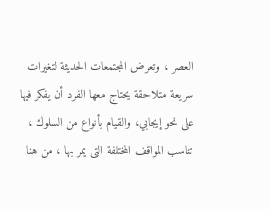العصر ، وتعرض المجتمعات الحديثة لتغيرات سريعة متلاحقة يحتاج معها الفرد أن يفكر فيها على نحو إيجابي، والقيام بأنواع من السلوك ، تناسب المواقف المختلفة التى يمر بها ، من هنا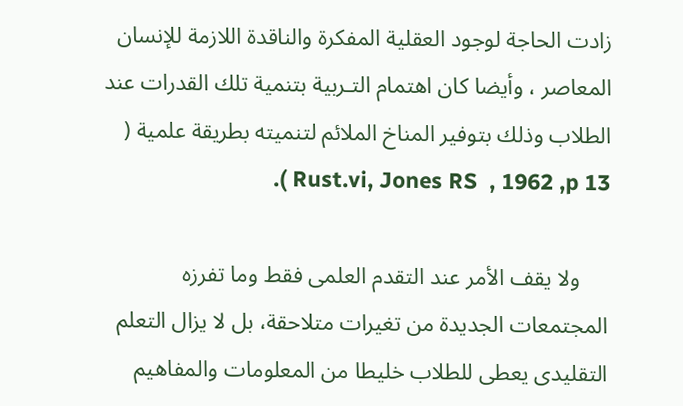زادت الحاجة لوجود العقلية المفكرة والناقدة اللازمة للإنسان المعاصر ، وأيضا كان اهتمام التـربية بتنمية تلك القدرات عند الطلاب وذلك بتوفير المناخ الملائم لتنميته بطريقة علمية ( Rust.vi, Jones RS  , 1962 ,p 13 ).

     ولا يقف الأمر عند التقدم العلمى فقط وما تفرزه المجتمعات الجديدة من تغيرات متلاحقة، بل لا يزال التعلم التقليدى يعطى للطلاب خليطا من المعلومات والمفاهيم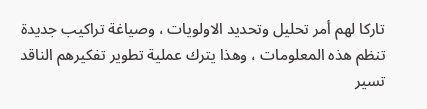تاركا لهم أمر تحليل وتحديد الاولويات ، وصياغة تراكيب جديدة تنظم هذه المعلومات ، وهذا يترك عملية تطوير تفكيرهم الناقد تسير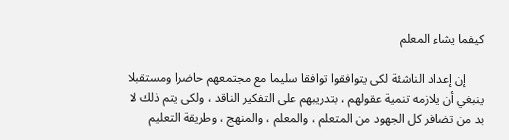كيفما يشاء المعلم

      إن إعداد الناشئة لكى يتوافقوا توافقا سليما مع مجتمعهم حاضرا ومستقبلا ينبغي أن يلازمه تنمية عقولهم ، بتدريبهم على التفكير الناقد ، ولكى يتم ذلك لا بد من تضافر كل الجهود من المتعلم ، والمعلم ، والمنهج ، وطريقة التعليم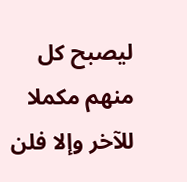ليصبح كل منهم مكملا للآخر وإلا فلن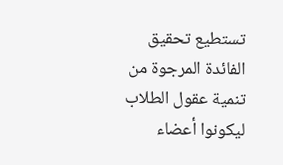تستطيع تحقيق الفائدة المرجوة من تنمية عقول الطلاب ليكونوا أعضاء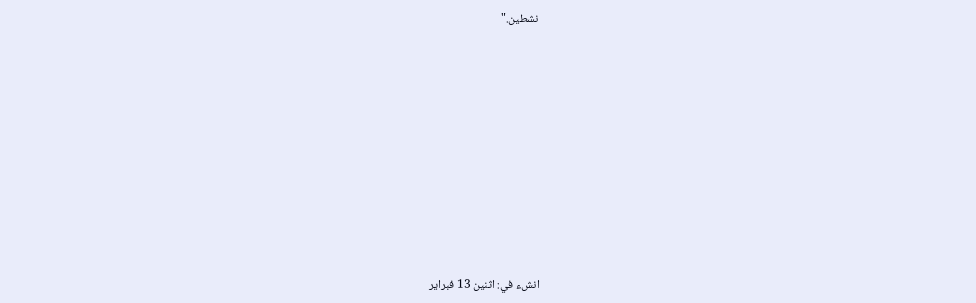نشطين."










انشء في: اثنين 13 فبراير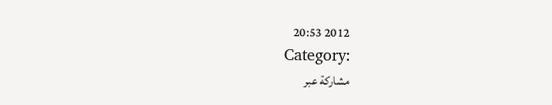2012 20:53
Category:
مشاركة عبر